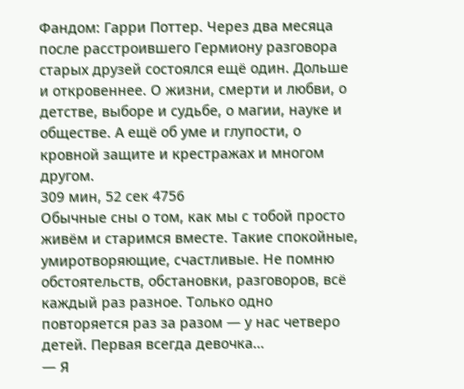Фандом: Гарри Поттер. Через два месяца после расстроившего Гермиону разговора старых друзей состоялся ещё один. Дольше и откровеннее. О жизни, смерти и любви, о детстве, выборе и судьбе, о магии, науке и обществе. А ещё об уме и глупости, о кровной защите и крестражах и многом другом.
309 мин, 52 сек 4756
Обычные сны о том, как мы с тобой просто живём и старимся вместе. Такие спокойные, умиротворяющие, счастливые. Не помню обстоятельств, обстановки, разговоров, всё каждый раз разное. Только одно повторяется раз за разом — у нас четверо детей. Первая всегда девочка…
— Я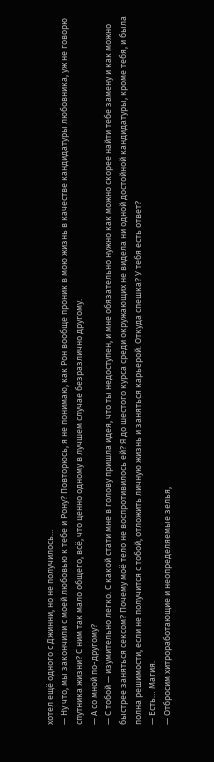хотел ещё одного с Джинни, но не получилось…
— Ну что, мы закончили с моей любовью к тебе и Рону? Повторюсь, я не понимаю, как Рон вообще проник в мою жизнь в качестве кандидатуры любовника, уж не говорю спутника жизни? С ним так мало общего, всё, что ценно одному в лучшем случае безразлично другому.
— А со мной по-другому?
— С тобой — изумительно легко. С какой стати мне в голову пришла идея, что ты недоступен, и мне обязательно нужно как можно скорее найти тебе замену и как можно быстрее заняться сексом? Почему моё тело не воспротивилось ей? Я до шестого курса среди окружающих не видела ни одной достойной кандидатуры, кроме тебя, и была полна решимости, если не получится с тобой, отложить личную жизнь и заняться карьерой. Откуда спешка? У тебя есть ответ?
— Есть… Магия.
— Отбросим хитроработающие и неопределяемые зелья,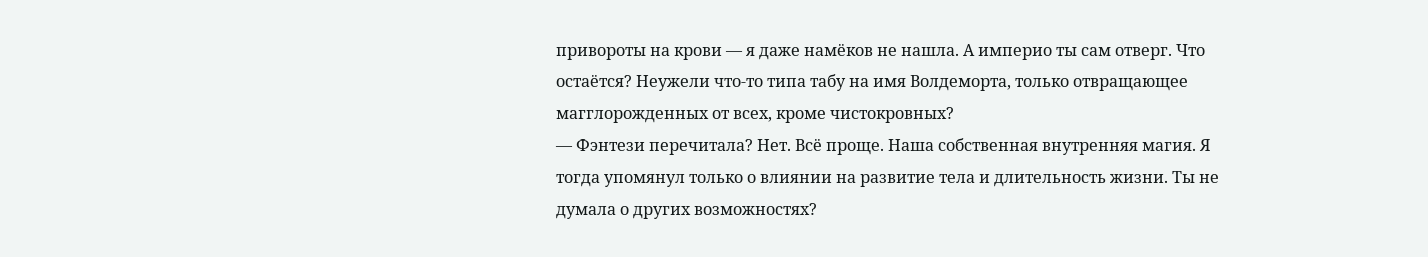привороты на крови — я даже намёков не нашла. А империо ты сам отверг. Что остаётся? Неужели что-то типа табу на имя Волдеморта, только отвращающее магглорожденных от всех, кроме чистокровных?
— Фэнтези перечитала? Нет. Всё проще. Наша собственная внутренняя магия. Я тогда упомянул только о влиянии на развитие тела и длительность жизни. Ты не думала о других возможностях?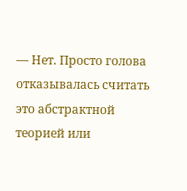— Нет. Просто голова отказывалась считать это абстрактной теорией или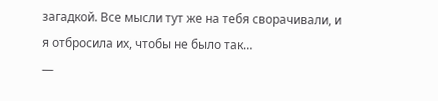загадкой. Все мысли тут же на тебя сворачивали, и я отбросила их, чтобы не было так…
—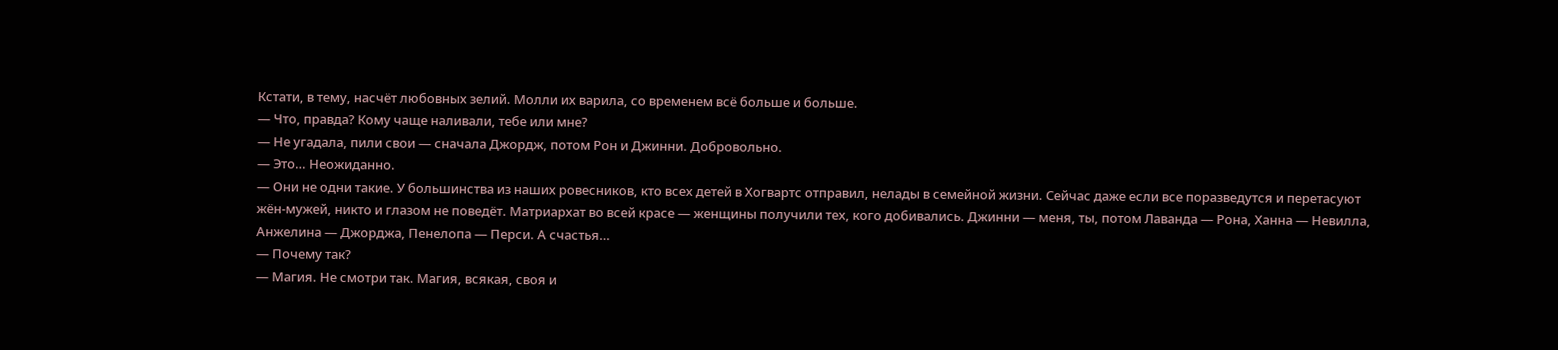Кстати, в тему, насчёт любовных зелий. Молли их варила, со временем всё больше и больше.
— Что, правда? Кому чаще наливали, тебе или мне?
— Не угадала, пили свои — сначала Джордж, потом Рон и Джинни. Добровольно.
— Это… Неожиданно.
— Они не одни такие. У большинства из наших ровесников, кто всех детей в Хогвартс отправил, нелады в семейной жизни. Сейчас даже если все поразведутся и перетасуют жён-мужей, никто и глазом не поведёт. Матриархат во всей красе — женщины получили тех, кого добивались. Джинни — меня, ты, потом Лаванда — Рона, Ханна — Невилла, Анжелина — Джорджа, Пенелопа — Перси. А счастья…
— Почему так?
— Магия. Не смотри так. Магия, всякая, своя и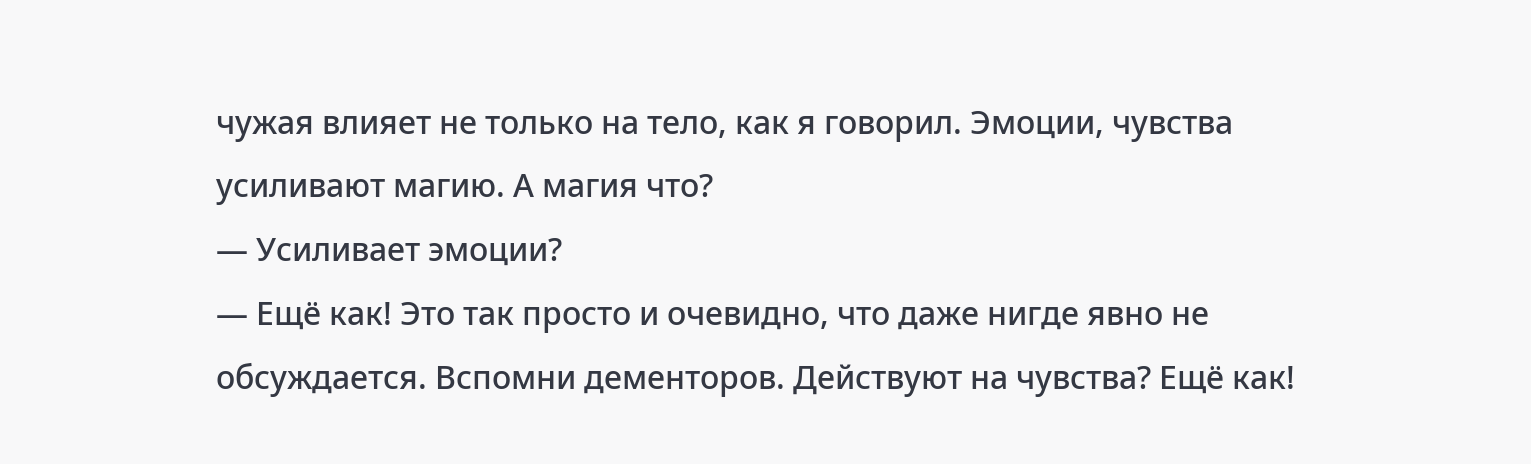чужая влияет не только на тело, как я говорил. Эмоции, чувства усиливают магию. А магия что?
— Усиливает эмоции?
— Ещё как! Это так просто и очевидно, что даже нигде явно не обсуждается. Вспомни дементоров. Действуют на чувства? Ещё как!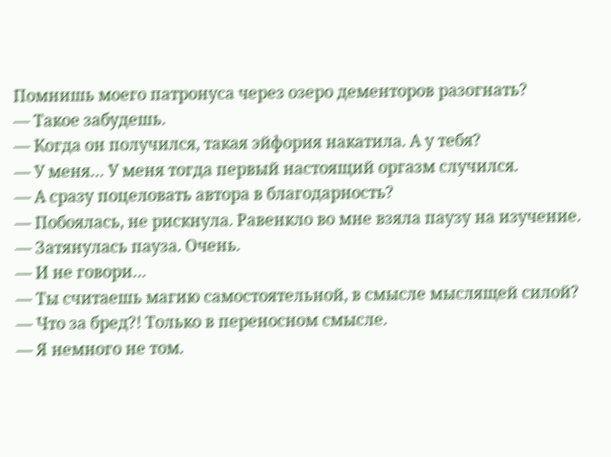Помнишь моего патронуса через озеро дементоров разогнать?
— Такое забудешь.
— Когда он получился, такая эйфория накатила. А у тебя?
— У меня… У меня тогда первый настоящий оргазм случился.
— А сразу поцеловать автора в благодарность?
— Побоялась, не рискнула. Равенкло во мне взяла паузу на изучение.
— Затянулась пауза. Очень.
— И не говори…
— Ты считаешь магию самостоятельной, в смысле мыслящей силой?
— Что за бред?! Только в переносном смысле.
— Я немного не том.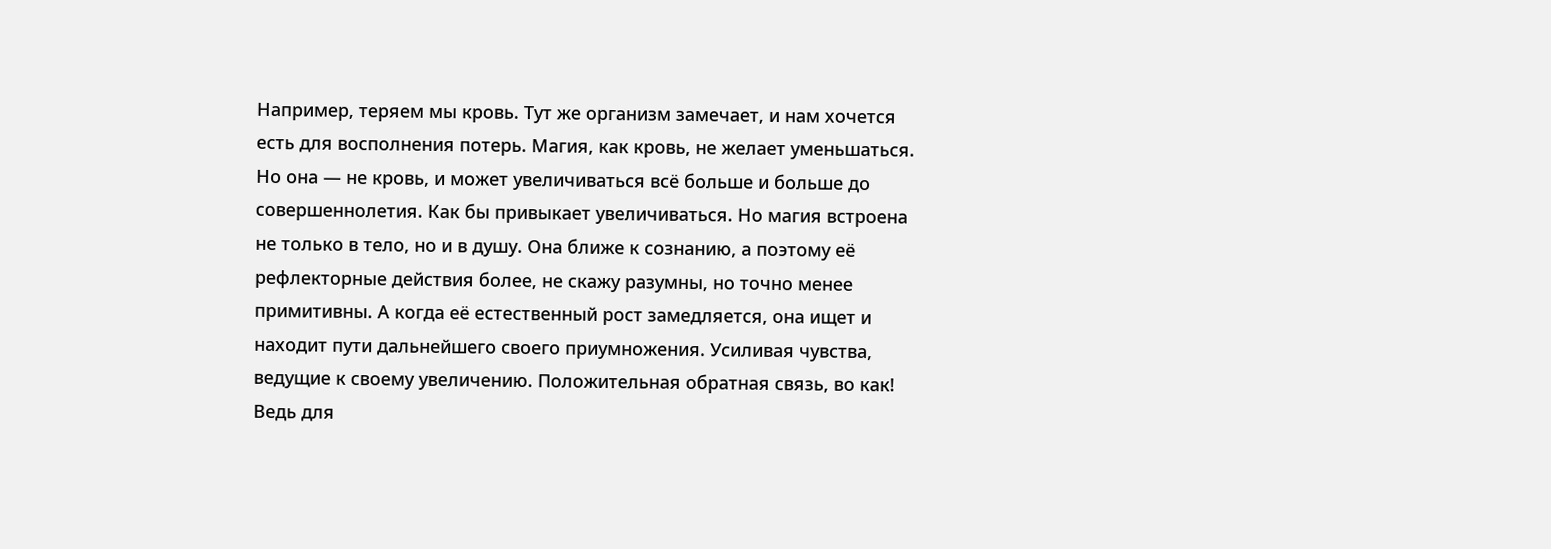Например, теряем мы кровь. Тут же организм замечает, и нам хочется есть для восполнения потерь. Магия, как кровь, не желает уменьшаться. Но она — не кровь, и может увеличиваться всё больше и больше до совершеннолетия. Как бы привыкает увеличиваться. Но магия встроена не только в тело, но и в душу. Она ближе к сознанию, а поэтому её рефлекторные действия более, не скажу разумны, но точно менее примитивны. А когда её естественный рост замедляется, она ищет и находит пути дальнейшего своего приумножения. Усиливая чувства, ведущие к своему увеличению. Положительная обратная связь, во как! Ведь для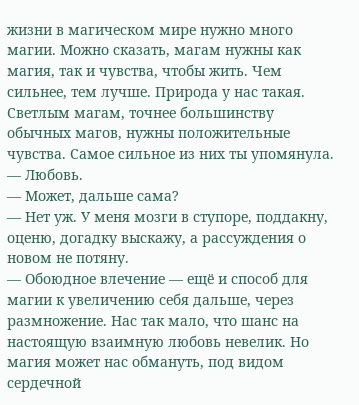жизни в магическом мире нужно много магии. Можно сказать, магам нужны как магия, так и чувства, чтобы жить. Чем сильнее, тем лучше. Природа у нас такая. Светлым магам, точнее большинству обычных магов, нужны положительные чувства. Самое сильное из них ты упомянула.
— Любовь.
— Может, дальше сама?
— Нет уж. У меня мозги в ступоре, поддакну, оценю, догадку выскажу, а рассуждения о новом не потяну.
— Обоюдное влечение — ещё и способ для магии к увеличению себя дальше, через размножение. Нас так мало, что шанс на настоящую взаимную любовь невелик. Но магия может нас обмануть, под видом сердечной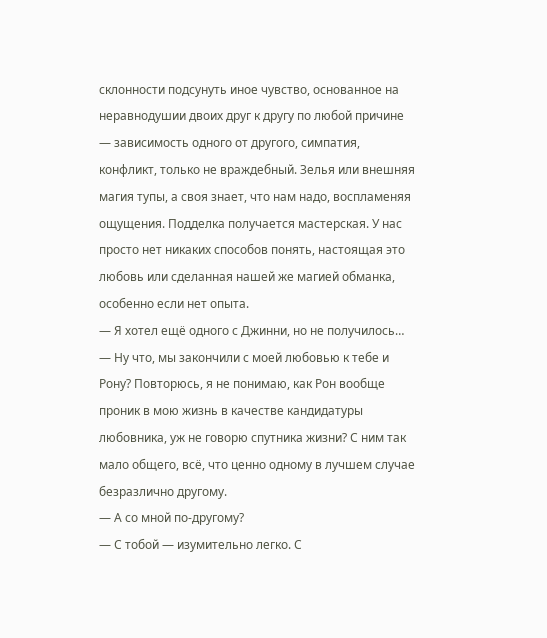склонности подсунуть иное чувство, основанное на неравнодушии двоих друг к другу по любой причине — зависимость одного от другого, симпатия, конфликт, только не враждебный. Зелья или внешняя магия тупы, а своя знает, что нам надо, воспламеняя ощущения. Подделка получается мастерская. У нас просто нет никаких способов понять, настоящая это любовь или сделанная нашей же магией обманка, особенно если нет опыта.
— Я хотел ещё одного с Джинни, но не получилось…
— Ну что, мы закончили с моей любовью к тебе и Рону? Повторюсь, я не понимаю, как Рон вообще проник в мою жизнь в качестве кандидатуры любовника, уж не говорю спутника жизни? С ним так мало общего, всё, что ценно одному в лучшем случае безразлично другому.
— А со мной по-другому?
— С тобой — изумительно легко. С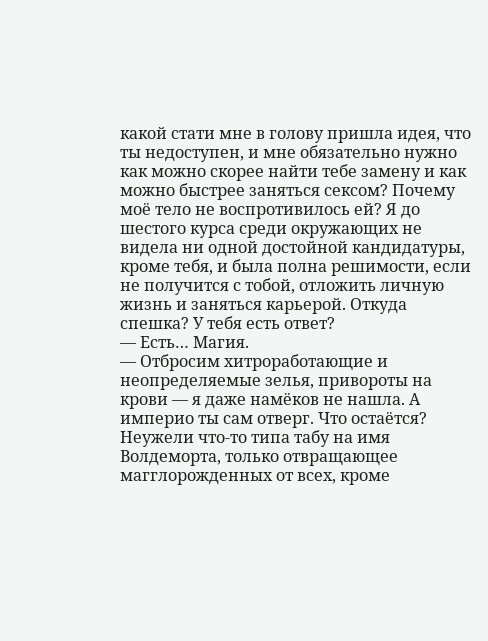какой стати мне в голову пришла идея, что ты недоступен, и мне обязательно нужно как можно скорее найти тебе замену и как можно быстрее заняться сексом? Почему моё тело не воспротивилось ей? Я до шестого курса среди окружающих не видела ни одной достойной кандидатуры, кроме тебя, и была полна решимости, если не получится с тобой, отложить личную жизнь и заняться карьерой. Откуда спешка? У тебя есть ответ?
— Есть… Магия.
— Отбросим хитроработающие и неопределяемые зелья, привороты на крови — я даже намёков не нашла. А империо ты сам отверг. Что остаётся? Неужели что-то типа табу на имя Волдеморта, только отвращающее магглорожденных от всех, кроме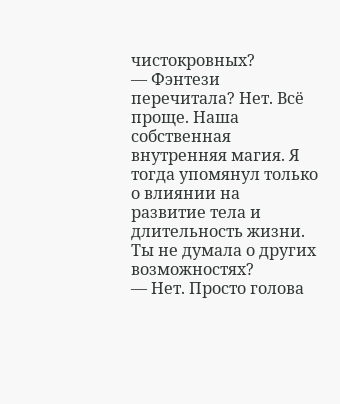чистокровных?
— Фэнтези перечитала? Нет. Всё проще. Наша собственная внутренняя магия. Я тогда упомянул только о влиянии на развитие тела и длительность жизни. Ты не думала о других возможностях?
— Нет. Просто голова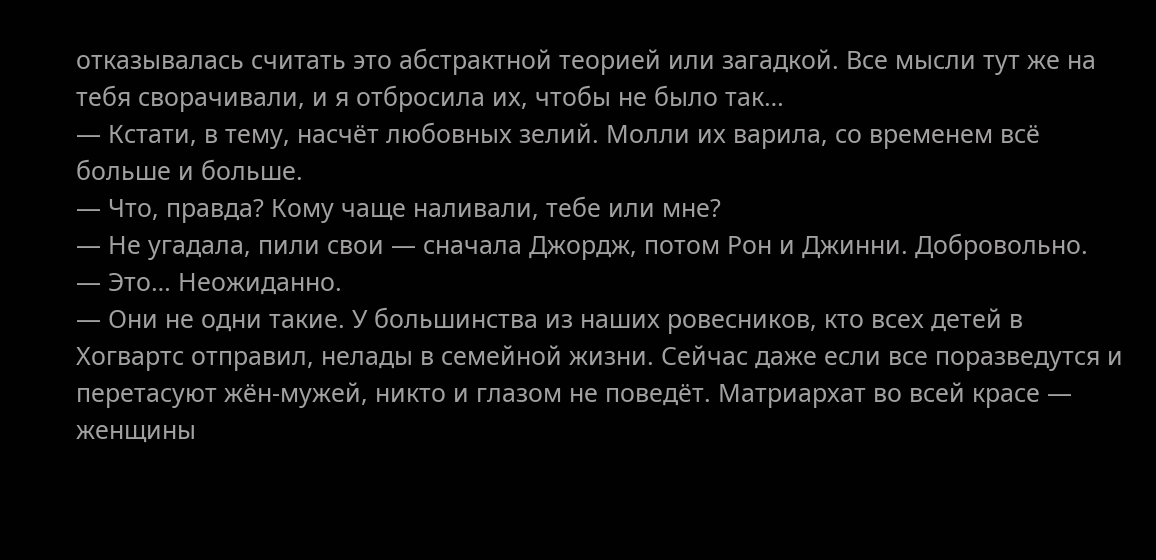отказывалась считать это абстрактной теорией или загадкой. Все мысли тут же на тебя сворачивали, и я отбросила их, чтобы не было так…
— Кстати, в тему, насчёт любовных зелий. Молли их варила, со временем всё больше и больше.
— Что, правда? Кому чаще наливали, тебе или мне?
— Не угадала, пили свои — сначала Джордж, потом Рон и Джинни. Добровольно.
— Это… Неожиданно.
— Они не одни такие. У большинства из наших ровесников, кто всех детей в Хогвартс отправил, нелады в семейной жизни. Сейчас даже если все поразведутся и перетасуют жён-мужей, никто и глазом не поведёт. Матриархат во всей красе — женщины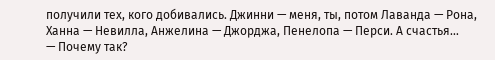получили тех, кого добивались. Джинни — меня, ты, потом Лаванда — Рона, Ханна — Невилла, Анжелина — Джорджа, Пенелопа — Перси. А счастья…
— Почему так?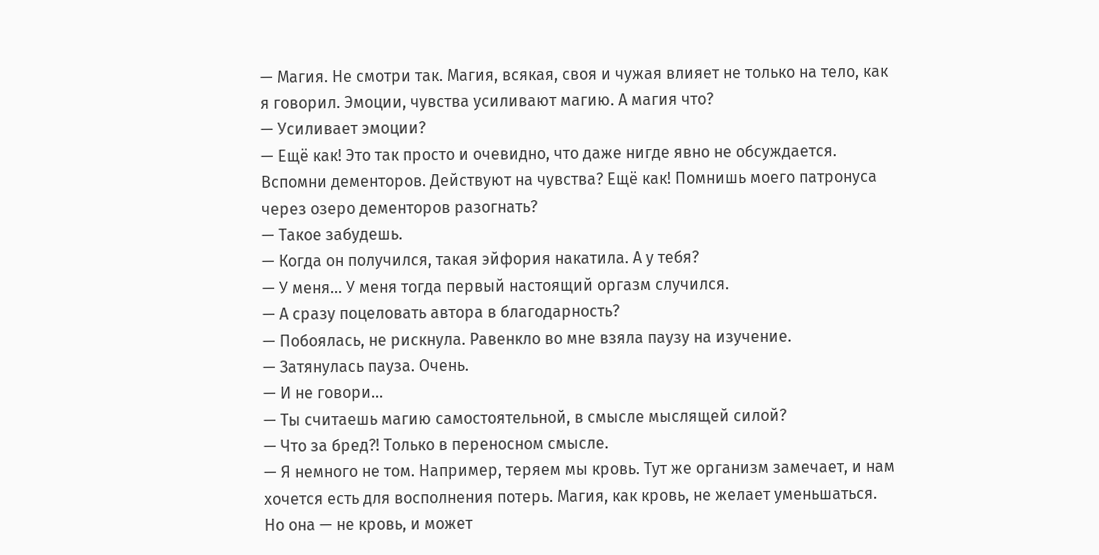— Магия. Не смотри так. Магия, всякая, своя и чужая влияет не только на тело, как я говорил. Эмоции, чувства усиливают магию. А магия что?
— Усиливает эмоции?
— Ещё как! Это так просто и очевидно, что даже нигде явно не обсуждается. Вспомни дементоров. Действуют на чувства? Ещё как! Помнишь моего патронуса через озеро дементоров разогнать?
— Такое забудешь.
— Когда он получился, такая эйфория накатила. А у тебя?
— У меня… У меня тогда первый настоящий оргазм случился.
— А сразу поцеловать автора в благодарность?
— Побоялась, не рискнула. Равенкло во мне взяла паузу на изучение.
— Затянулась пауза. Очень.
— И не говори…
— Ты считаешь магию самостоятельной, в смысле мыслящей силой?
— Что за бред?! Только в переносном смысле.
— Я немного не том. Например, теряем мы кровь. Тут же организм замечает, и нам хочется есть для восполнения потерь. Магия, как кровь, не желает уменьшаться. Но она — не кровь, и может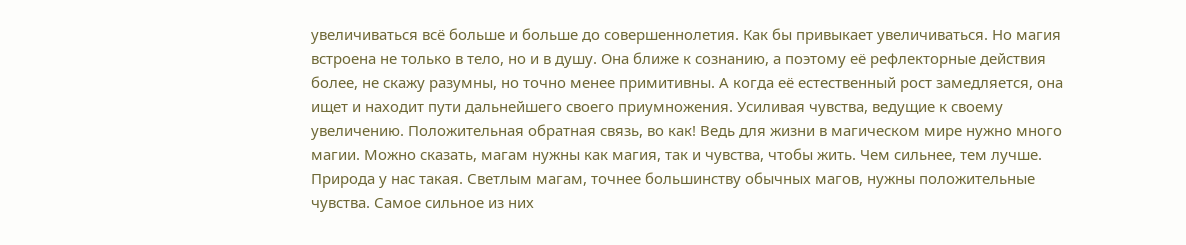увеличиваться всё больше и больше до совершеннолетия. Как бы привыкает увеличиваться. Но магия встроена не только в тело, но и в душу. Она ближе к сознанию, а поэтому её рефлекторные действия более, не скажу разумны, но точно менее примитивны. А когда её естественный рост замедляется, она ищет и находит пути дальнейшего своего приумножения. Усиливая чувства, ведущие к своему увеличению. Положительная обратная связь, во как! Ведь для жизни в магическом мире нужно много магии. Можно сказать, магам нужны как магия, так и чувства, чтобы жить. Чем сильнее, тем лучше. Природа у нас такая. Светлым магам, точнее большинству обычных магов, нужны положительные чувства. Самое сильное из них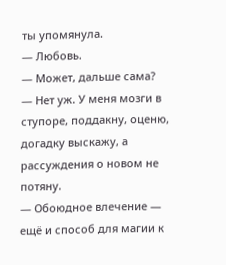ты упомянула.
— Любовь.
— Может, дальше сама?
— Нет уж. У меня мозги в ступоре, поддакну, оценю, догадку выскажу, а рассуждения о новом не потяну.
— Обоюдное влечение — ещё и способ для магии к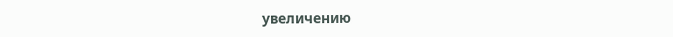увеличению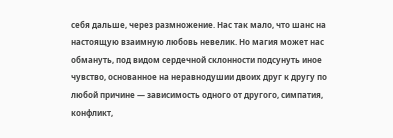себя дальше, через размножение. Нас так мало, что шанс на настоящую взаимную любовь невелик. Но магия может нас обмануть, под видом сердечной склонности подсунуть иное чувство, основанное на неравнодушии двоих друг к другу по любой причине — зависимость одного от другого, симпатия, конфликт,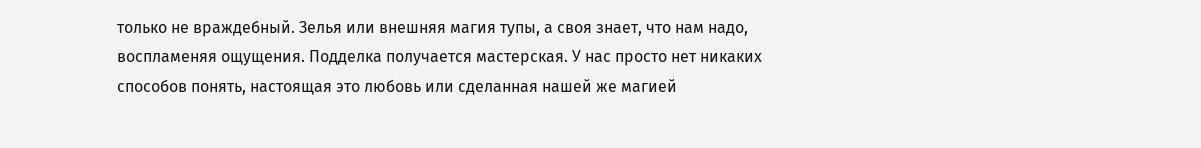только не враждебный. Зелья или внешняя магия тупы, а своя знает, что нам надо, воспламеняя ощущения. Подделка получается мастерская. У нас просто нет никаких способов понять, настоящая это любовь или сделанная нашей же магией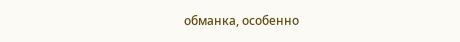обманка, особенно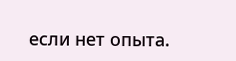если нет опыта.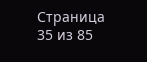Страница 35 из 85